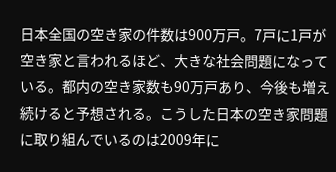日本全国の空き家の件数は900万戸。7戸に1戸が空き家と言われるほど、大きな社会問題になっている。都内の空き家数も90万戸あり、今後も増え続けると予想される。こうした日本の空き家問題に取り組んでいるのは2009年に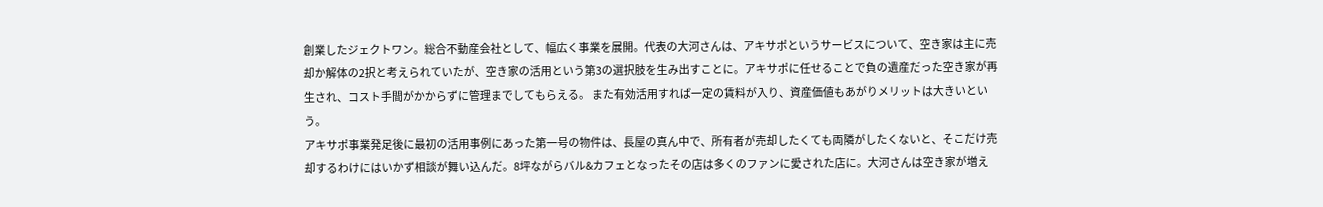創業したジェクトワン。総合不動産会社として、幅広く事業を展開。代表の大河さんは、アキサポというサービスについて、空き家は主に売却か解体の2択と考えられていたが、空き家の活用という第3の選択肢を生み出すことに。アキサポに任せることで負の遺産だった空き家が再生され、コスト手間がかからずに管理までしてもらえる。 また有効活用すれば一定の賃料が入り、資産価値もあがりメリットは大きいという。
アキサポ事業発足後に最初の活用事例にあった第一号の物件は、長屋の真ん中で、所有者が売却したくても両隣がしたくないと、そこだけ売却するわけにはいかず相談が舞い込んだ。8坪ながらバル&カフェとなったその店は多くのファンに愛された店に。大河さんは空き家が増え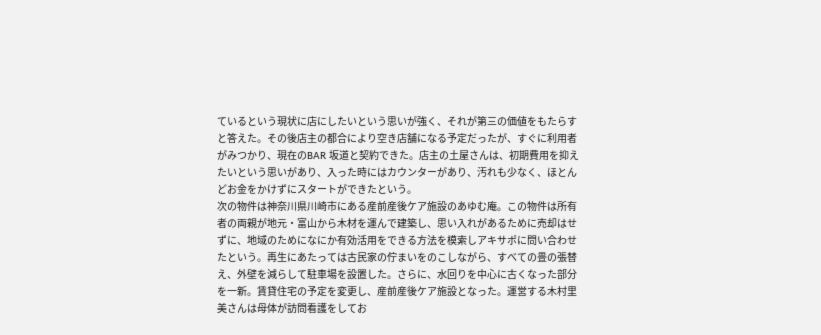ているという現状に店にしたいという思いが強く、それが第三の価値をもたらすと答えた。その後店主の都合により空き店舗になる予定だったが、すぐに利用者がみつかり、現在のBAR 坂道と契約できた。店主の土屋さんは、初期費用を抑えたいという思いがあり、入った時にはカウンターがあり、汚れも少なく、ほとんどお金をかけずにスタートができたという。
次の物件は神奈川県川崎市にある産前産後ケア施設のあゆむ庵。この物件は所有者の両親が地元・富山から木材を運んで建築し、思い入れがあるために売却はせずに、地域のためになにか有効活用をできる方法を模索しアキサポに問い合わせたという。再生にあたっては古民家の佇まいをのこしながら、すべての畳の張替え、外壁を減らして駐車場を設置した。さらに、水回りを中心に古くなった部分を一新。賃貸住宅の予定を変更し、産前産後ケア施設となった。運営する木村里美さんは母体が訪問看護をしてお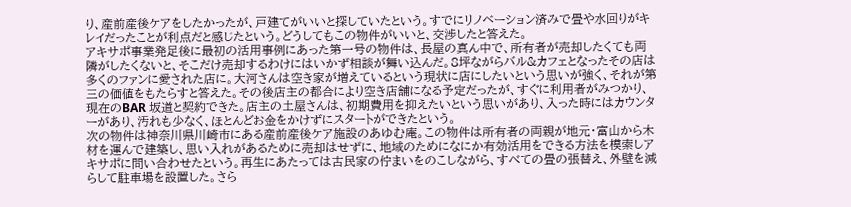り、産前産後ケアをしたかったが、戸建てがいいと探していたという。すでにリノベーション済みで畳や水回りがキレイだったことが利点だと感じたという。どうしてもこの物件がいいと、交渉したと答えた。
アキサポ事業発足後に最初の活用事例にあった第一号の物件は、長屋の真ん中で、所有者が売却したくても両隣がしたくないと、そこだけ売却するわけにはいかず相談が舞い込んだ。8坪ながらバル&カフェとなったその店は多くのファンに愛された店に。大河さんは空き家が増えているという現状に店にしたいという思いが強く、それが第三の価値をもたらすと答えた。その後店主の都合により空き店舗になる予定だったが、すぐに利用者がみつかり、現在のBAR 坂道と契約できた。店主の土屋さんは、初期費用を抑えたいという思いがあり、入った時にはカウンターがあり、汚れも少なく、ほとんどお金をかけずにスタートができたという。
次の物件は神奈川県川崎市にある産前産後ケア施設のあゆむ庵。この物件は所有者の両親が地元・富山から木材を運んで建築し、思い入れがあるために売却はせずに、地域のためになにか有効活用をできる方法を模索しアキサポに問い合わせたという。再生にあたっては古民家の佇まいをのこしながら、すべての畳の張替え、外壁を減らして駐車場を設置した。さら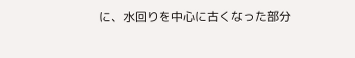に、水回りを中心に古くなった部分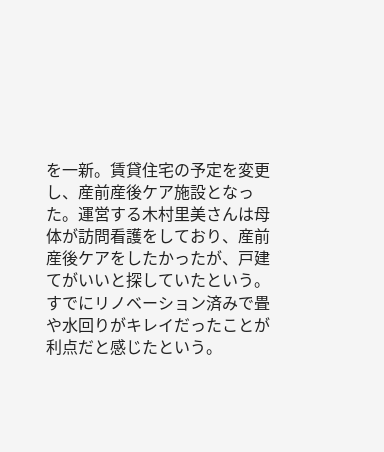を一新。賃貸住宅の予定を変更し、産前産後ケア施設となった。運営する木村里美さんは母体が訪問看護をしており、産前産後ケアをしたかったが、戸建てがいいと探していたという。すでにリノベーション済みで畳や水回りがキレイだったことが利点だと感じたという。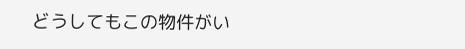どうしてもこの物件がい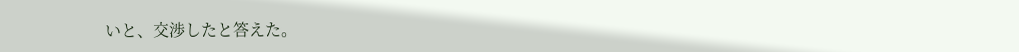いと、交渉したと答えた。